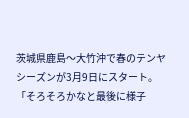茨城県鹿島〜大竹沖で春のテンヤシーズンが3月9日にスタート。
「そろそろかなと最後に様子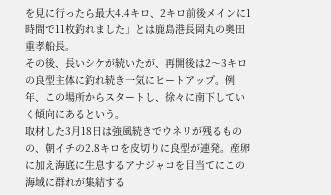を見に行ったら最大4.4キロ、2キロ前後メインに1時間で11枚釣れました」とは鹿島港長岡丸の奥田重孝船長。
その後、長いシケが続いたが、再開後は2〜3キロの良型主体に釣れ続き一気にヒートアップ。例年、この場所からスタートし、徐々に南下していく傾向にあるという。
取材した3月18日は強風続きでウネリが残るものの、朝イチの2.8キロを皮切りに良型が連発。産卵に加え海底に生息するアナジャコを目当てにこの海域に群れが集結する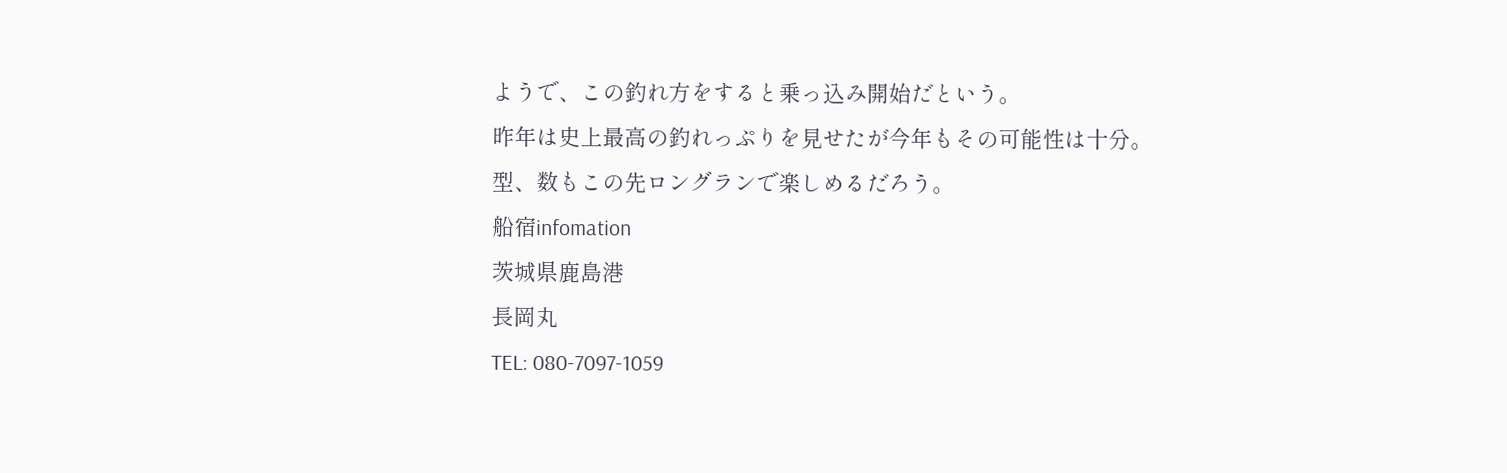ようで、この釣れ方をすると乗っ込み開始だという。
昨年は史上最高の釣れっぷりを見せたが今年もその可能性は十分。型、数もこの先ロングランで楽しめるだろう。
船宿infomation
茨城県鹿島港
長岡丸
TEL: 080-7097-1059